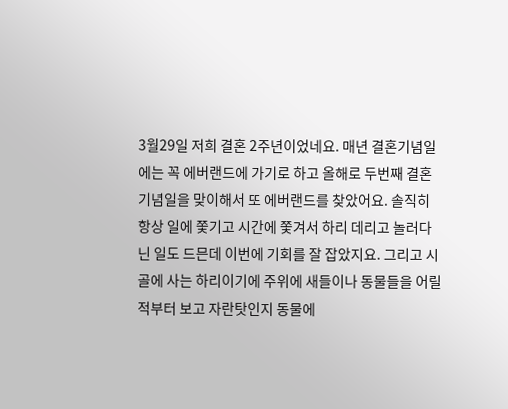3월29일 저희 결혼 2주년이었네요. 매년 결혼기념일에는 꼭 에버랜드에 가기로 하고 올해로 두번째 결혼기념일을 맞이해서 또 에버랜드를 찾았어요. 솔직히 항상 일에 쫓기고 시간에 쫓겨서 하리 데리고 놀러다닌 일도 드믄데 이번에 기회를 잘 잡았지요. 그리고 시골에 사는 하리이기에 주위에 새들이나 동물들을 어릴적부터 보고 자란탓인지 동물에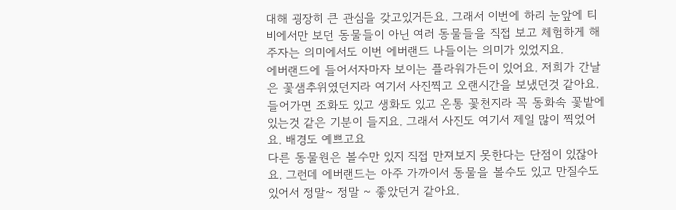대해 굉장히 큰 관심을 갖고있거든요. 그래서 이번에 하리 눈앞에 티비에서만 보던 동물들이 아닌 여러 동물들을 직접 보고 체험하게 해주자는 의미에서도 이번 에버랜드 나들이는 의미가 있었지요.
에버랜드에 들어서자마자 보이는 플라워가든이 있어요. 저희가 간날은 꽃샘추위였던지라 여기서 사진찍고 오랜시간을 보냈던것 같아요. 들어가면 조화도 있고 생화도 있고 온통 꽃천지라 꼭 동화속 꽃밭에 있는것 같은 기분이 들지요. 그래서 사진도 여기서 제일 많이 찍었어요. 배경도 예쁘고요
다른 동물원은 볼수만 있지 직접 만져보지 못한다는 단점이 있잖아요. 그런데 에버랜드는 아주 가까이서 동물을 볼수도 있고 만질수도 있어서 정말~ 정말 ~ 좋았던거 같아요.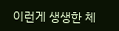이런게 생생한 체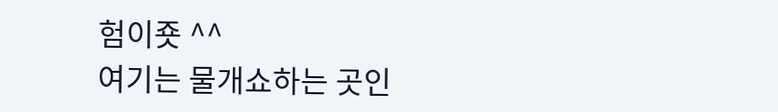험이죳 ^^
여기는 물개쇼하는 곳인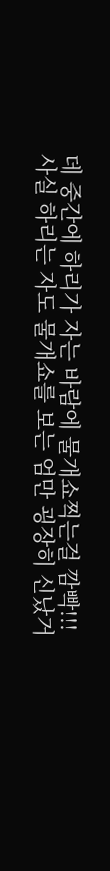데 중간에 하리가 자는 바람에 물개쇼찍는걸 깜빡!!! 사실 하리는 자도 물개쇼를 보는 엄만 굉장히 신났거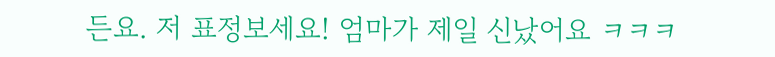든요. 저 표정보세요! 엄마가 제일 신났어요 ㅋㅋㅋ